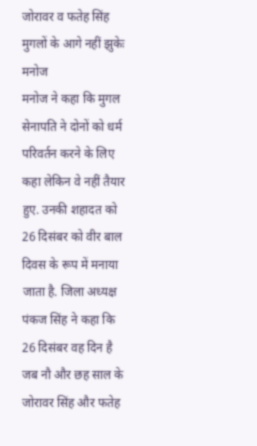जोरावर व फतेह सिंह मुगलों के आगे नहीं झुकेः मनोज
मनोज ने कहा कि मुगल सेनापति ने दोनों को धर्म परिवर्तन करने के लिए कहा लेकिन वे नहीं तैयार हुए. उनकी शहादत को 26 दिसंबर को वीर बाल दिवस के रूप में मनाया जाता है. जिला अध्यक्ष पंकज सिंह ने कहा कि 26 दिसंबर वह दिन है जब नौ और छह साल के जोरावर सिंह और फतेह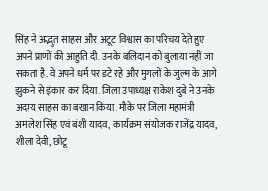सिंह ने अद्भुत साहस और अटूट विश्वास का परिचय देते हुए अपने प्राणों की आहुति दी. उनके बलिदान को बुलाया नहीं जा सकता है. वे अपने धर्म पर डटे रहे और मुगलों के जुल्म के आगे झुकने से इंकार कर दिया. जिला उपाध्यक्ष राकेश दुबे ने उनके अदम्य साहस का बखान किया. मौके पर जिला महामंत्री अमलेश सिंह एवं बंशी यादव, कार्यक्रम संयोजक राजेंद्र यादव, शीला देवी, छोटू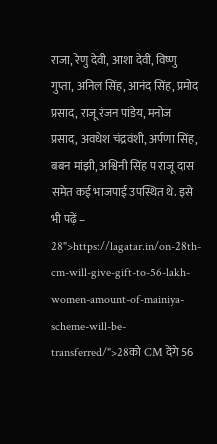राजा, रेणु देवी, आशा देवी, विष्णु गुप्ता, अनिल सिंह, आनंद सिंह, प्रमोद प्रसाद, राजू रंजन पांडेय, मनोज प्रसाद, अवधेश चंद्रवंशी, अर्पणा सिंह, बबन मांझी, अश्विनी सिंह प राजू दास समेत कई भाजपाई उपस्थित थे. इसे भी पढ़ें – 28">https://lagatar.in/on-28th-cm-will-give-gift-to-56-lakh-women-amount-of-mainiya-scheme-will-be-transferred/">28को CM देंगे 56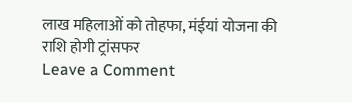लाख महिलाओं को तोहफा, मंईयां योजना की राशि होगी ट्रांसफर
Leave a Comment